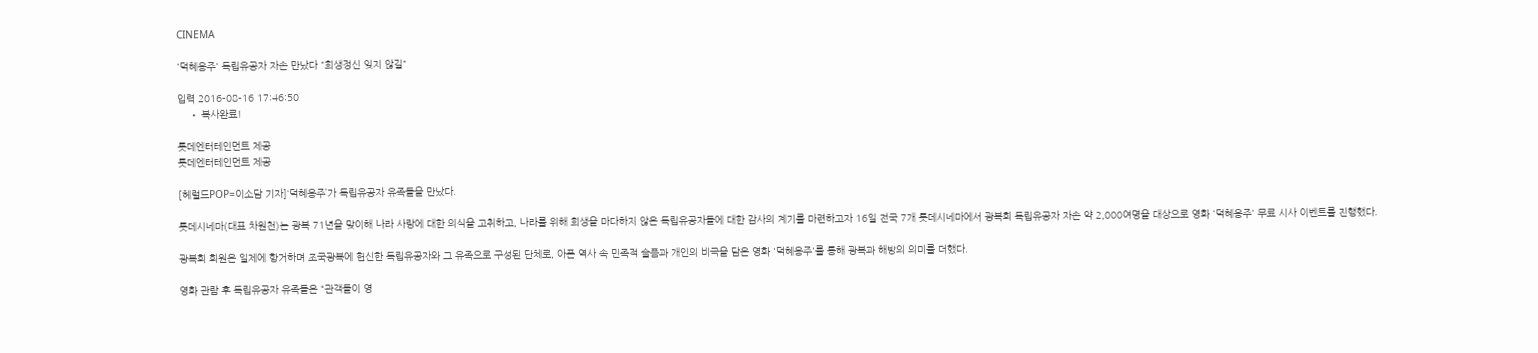CINEMA

'덕혜옹주' 독립유공자 자손 만났다 "희생정신 잊지 않길"

입력 2016-08-16 17:46:50
    • 복사완료!

롯데엔터테인먼트 제공
롯데엔터테인먼트 제공

[헤럴드POP=이소담 기자]‘덕혜옹주’가 독립유공자 유족들을 만났다.

롯데시네마(대표 차원천)는 광복 71년을 맞이해 나라 사랑에 대한 의식을 고취하고, 나라를 위해 희생을 마다하지 않은 독립유공자들에 대한 감사의 계기를 마련하고자 16일 전국 7개 롯데시네마에서 광복회 독립유공자 자손 약 2,000여명을 대상으로 영화 '덕혜옹주' 무료 시사 이벤트를 진행했다.

광복회 회원은 일제에 항거하며 조국광복에 헌신한 독립유공자와 그 유족으로 구성된 단체로, 아픈 역사 속 민족적 슬픔과 개인의 비극을 담은 영화 '덕혜옹주'를 통해 광복과 해방의 의미를 더했다.

영화 관람 후 독립유공자 유족들은 “관객들이 영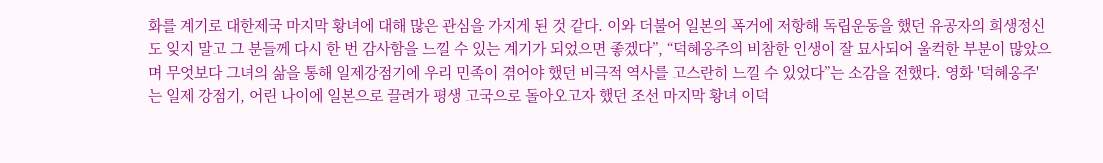화를 계기로 대한제국 마지막 황녀에 대해 많은 관심을 가지게 된 것 같다. 이와 더불어 일본의 폭거에 저항해 독립운동을 했던 유공자의 희생정신도 잊지 말고 그 분들께 다시 한 번 감사함을 느낄 수 있는 계기가 되었으면 좋겠다”, “덕혜옹주의 비참한 인생이 잘 묘사되어 울컥한 부분이 많았으며 무엇보다 그녀의 삶을 통해 일제강점기에 우리 민족이 겪어야 했던 비극적 역사를 고스란히 느낄 수 있었다”는 소감을 전했다. 영화 '덕혜옹주'는 일제 강점기, 어린 나이에 일본으로 끌려가 평생 고국으로 돌아오고자 했던 조선 마지막 황녀 이덕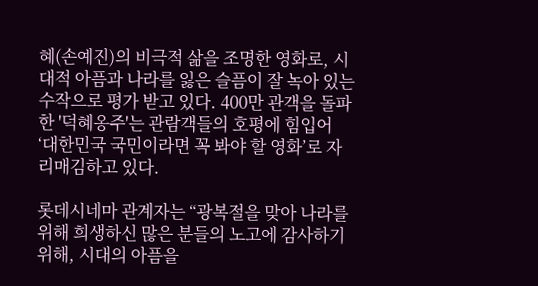혜(손예진)의 비극적 삶을 조명한 영화로, 시대적 아픔과 나라를 잃은 슬픔이 잘 녹아 있는 수작으로 평가 받고 있다. 400만 관객을 돌파한 '덕혜옹주'는 관람객들의 호평에 힘입어 ‘대한민국 국민이라면 꼭 봐야 할 영화’로 자리매김하고 있다.

롯데시네마 관계자는 “광복절을 맞아 나라를 위해 희생하신 많은 분들의 노고에 감사하기 위해, 시대의 아픔을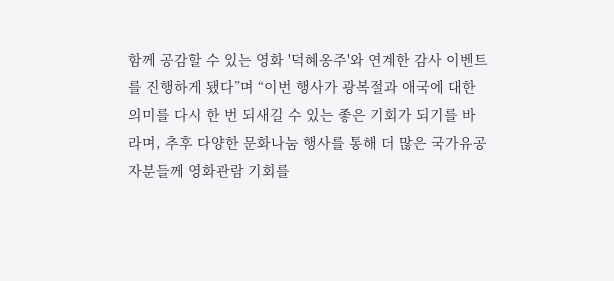함께 공감할 수 있는 영화 '덕혜옹주'와 연계한 감사 이벤트를 진행하게 됐다”며 “이번 행사가 광복절과 애국에 대한 의미를 다시 한 번 되새길 수 있는 좋은 기회가 되기를 바라며, 추후 다양한 문화나눔 행사를 통해 더 많은 국가유공자분들께 영화관람 기회를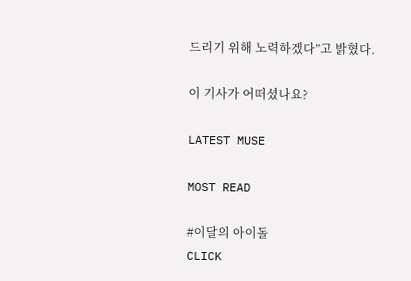드리기 위해 노력하겠다”고 밝혔다.

이 기사가 어떠셨나요?

LATEST MUSE

MOST READ

#이달의 아이돌
CLICK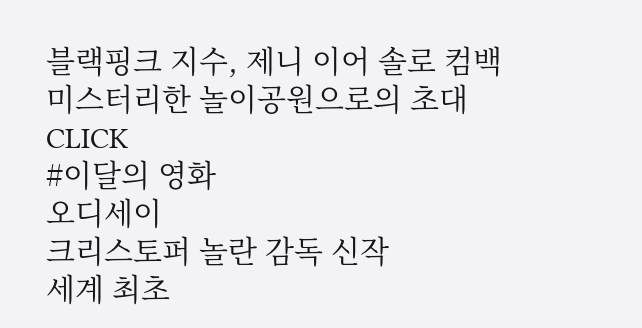블랙핑크 지수, 제니 이어 솔로 컴백
미스터리한 놀이공원으로의 초대
CLICK
#이달의 영화
오디세이
크리스토퍼 놀란 감독 신작
세계 최초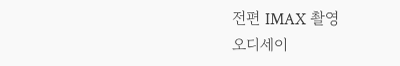전편 IMAX 촬영
오디세이